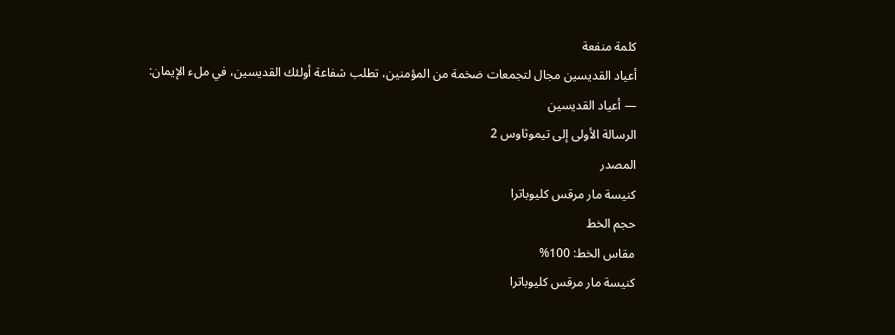كلمة منفعة
أعياد القديسين مجال لتجمعات ضخمة من المؤمنين، تطلب شفاعة أولئك القديسين، في ملء الإيمان:
— أعياد القديسين
الرسالة الأولى إلى تيموثاوس 2
المصدر
كنيسة مار مرقس كليوباترا
حجم الخط
مقاس الخط: 100%
كنيسة مار مرقس كليوباترا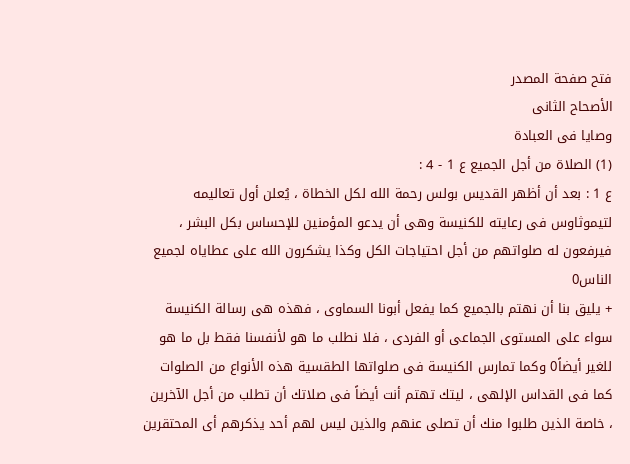فتح صفحة المصدر
الأصحاح الثانى
وصايا فى العبادة
(1) الصلاة من أجل الجميع ع 1 - 4 :
ع 1 : بعد أن أظهر القديس بولس رحمة الله لكل الخطاة ، يُعلن أول تعاليمه لتيموثاوس فى رعايته للكنيسة وهى أن يدعو المؤمنين للإحساس بكل البشر ، فيرفعون له صلواتهم من أجل احتياجات الكل وكذا يشكرون الله على عطاياه لجميع الناس0
+ يليق بنا أن نهتم بالجميع كما يفعل أبونا السماوى ، فهذه هى رسالة الكنيسة سواء على المستوى الجماعى أو الفردى ، فلا نطلب ما هو لأنفسنا فقط بل ما هو للغير أيضاً0 وكما تمارس الكنيسة فى صلواتها الطقسية هذه الأنواع من الصلوات كما فى القداس الإلهى ، ليتك تهتم أنت أيضاً فى صلاتك أن تطلب من أجل الآخرين ، خاصة الذين طلبوا منك أن تصلى عنهم والذين ليس لهم أحد يذكرهم أى المحتقرين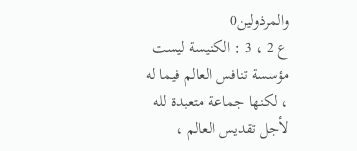والمرذولين0
ع 2 ، 3 : الكنيسة ليست مؤسسة تنافس العالم فيما له ، لكنها جماعة متعبدة لله لأجل تقديس العالم ،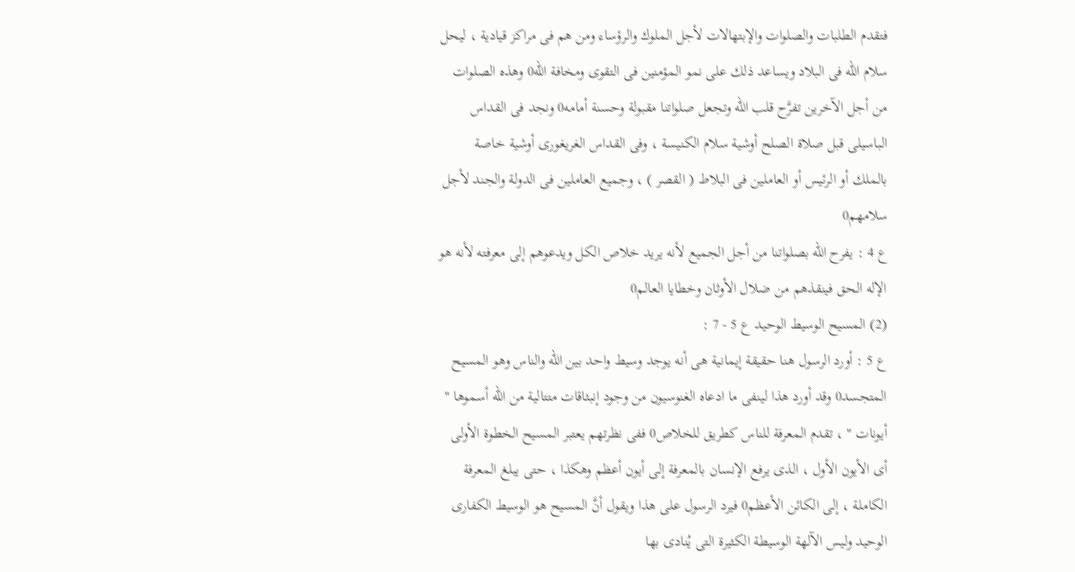فتقدم الطلبات والصلوات والإبتهالات لأجل الملوك والرؤساء ومن هم فى مراكز قيادية ، ليحل سلام الله فى البلاد ويساعد ذلك على نمو المؤمنين فى التقوى ومخافة الله0 وهذه الصلوات من أجل الآخرين تفرَّح قلب الله وتجعل صلواتنا مقبولة وحسنة أمامه0 ونجد فى القداس الباسيلى قبل صلاة الصلح أوشية سلام الكنيسة ، وفى القداس الغريغورى أوشية خاصة بالملك أو الرئيس أو العاملين فى البلاط ( القصر ) ، وجميع العاملين فى الدولة والجند لأجل سلامهم0
ع 4 : يفرح الله بصلواتنا من أجل الجميع لأنه يريد خلاص الكل ويدعوهم إلى معرفته لأنه هو الإله الحق فينقذهم من ضلال الأوثان وخطايا العالم0
(2) المسيح الوسيط الوحيد ع 5 - 7 :
ع 5 : أورد الرسول هنا حقيقة إيمانية هى أنه يوجد وسيط واحد بين الله والناس وهو المسيح المتجسد0 وقد أورد هذا لينفى ما ادعاه الغنوسيون من وجود إنبثاقات متتالية من الله أسموها " أيونات " ، تقدم المعرفة للناس كطريق للخلاص0 ففى نظرتهم يعتبر المسيح الخطوة الأولى أى الأيون الأول ، الذى يرفع الإنسان بالمعرفة إلى أيون أعظم وهكذا ، حتى يبلغ المعرفة الكاملة ، إلى الكائن الأعظم0 فيرد الرسول على هذا ويقول أنَّ المسيح هو الوسيط الكفارى الوحيد وليس الآلهة الوسيطة الكثيرة التى يُنادى بها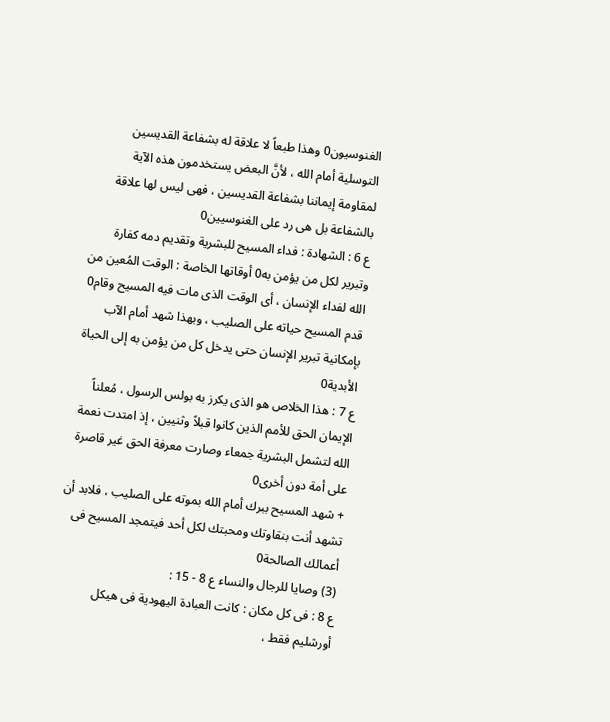الغنوسيون0 وهذا طبعاً لا علاقة له بشفاعة القديسين التوسلية أمام الله ، لأنَّ البعض يستخدمون هذه الآية لمقاومة إيماننا بشفاعة القديسين ، فهى ليس لها علاقة بالشفاعة بل هى رد على الغنوسيين0
ع 6 : الشهادة : فداء المسيح للبشرية وتقديم دمه كفارة وتبرير لكل من يؤمن به0 أوقاتها الخاصة : الوقت المُعين من الله لفداء الإنسان ، أى الوقت الذى مات فيه المسيح وقام0 قدم المسيح حياته على الصليب ، وبهذا شهد أمام الآب بإمكانية تبرير الإنسان حتى يدخل كل من يؤمن به إلى الحياة الأبدية0
ع 7 : هذا الخلاص هو الذى يكرز به بولس الرسول ، مُعلناً الإيمان الحق للأمم الذين كانوا قبلاً وثنيين ، إذ امتدت نعمة الله لتشمل البشرية جمعاء وصارت معرفة الحق غير قاصرة على أمة دون أخرى0
+ شهد المسيح ببرك أمام الله بموته على الصليب ، فلابد أن تشهد أنت بنقاوتك ومحبتك لكل أحد فيتمجد المسيح فى أعمالك الصالحة0
(3) وصايا للرجال والنساء ع 8 - 15 :
ع 8 : فى كل مكان : كانت العبادة اليهودية فى هيكل أورشليم فقط ،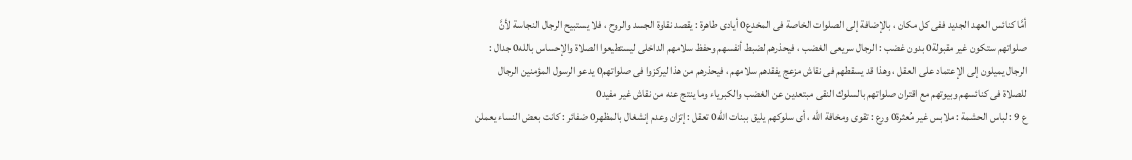أمَّا كنائس العهد الجديد ففى كل مكان ، بالإضافة إلى الصلوات الخاصة فى المخدع0 أيادى طاهرة : يقصد نقاوة الجسد والروح ، فلا يستبيح الرجال النجاسة لأنَّ صلواتهم ستكون غير مقبولة0 بدون غضب : الرجال سريعى الغضب ، فيحذرهم لضبط أنفسهم وحفظ سلامهم الداخلى ليستطيعوا الصلاة والإحساس بالله0 جدال : الرجال يميلون إلى الإعتماد على العقل ، وهذا قد يسقطهم فى نقاش مزعج يفقدهم سلامهم ، فيحذرهم من هذا ليركزوا فى صلواتهم0 يدعو الرسول المؤمنين الرجال للصلاة فى كنائسهم وبيوتهم مع اقتران صلواتهم بالسلوك النقى مبتعدين عن الغضب والكبرياء وما ينتج عنه من نقاش غير مفيد0
ع 9 : لباس الحشمة : ملابس غير مُعثرة0 ورع : تقوى ومخافة الله ، أى سلوكهم يليق ببنات الله0 تعقل : إتزان وعدم إنشغال بالمظهر0 ضفائر : كانت بعض النساء يعملن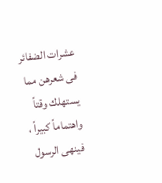عشرات الضفائر فى شعرهن مما يستهلك وقتاً واهتماماً كبيراً ، فينهى الرسول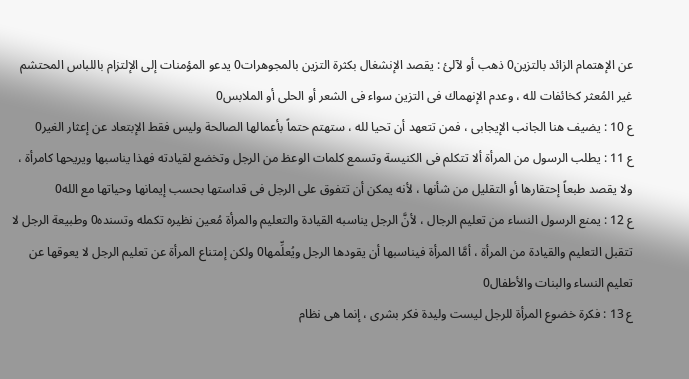عن الإهتمام الزائد بالتزين0 ذهب أو لآلئ : يقصد الإنشغال بكثرة التزين بالمجوهرات0 يدعو المؤمنات إلى الإلتزام باللباس المحتشم غير المُعثر كخائفات لله ، وعدم الإنهماك فى التزين سواء فى الشعر أو الحلى أو الملابس0
ع 10 : يضيف هنا الجانب الإيجابى ، فمن تتعهد أن تحيا لله ، ستهتم حتماً بأعمالها الصالحة وليس فقط الإبتعاد عن إعثار الغير0
ع 11 : يطلب الرسول من المرأة ألا تتكلم فى الكنيسة وتسمع كلمات الوعظ من الرجل وتخضع لقيادته فهذا يناسبها ويريحها كامرأة ، ولا يقصد طبعاً إحتقارها أو التقليل من شأنها ، لأنه يمكن أن تتفوق على الرجل فى قداستها بحسب إيمانها وحياتها مع الله0
ع 12 : يمنع الرسول النساء من تعليم الرجال ، لأنَّ الرجل يناسبه القيادة والتعليم والمرأة مُعين نظيره تكمله وتسنده0 وطبيعة الرجل لا تتقبل التعليم والقيادة من المرأة ، أمَّا المرأة فيناسبها أن يقودها الرجل ويُعلِّمها0 ولكن إمتناع المرأة عن تعليم الرجل لا يعوقها عن تعليم النساء والبنات والأطفال0
ع 13 : فكرة خضوع المرأة للرجل ليست وليدة فكر بشرى ، إنما هى نظام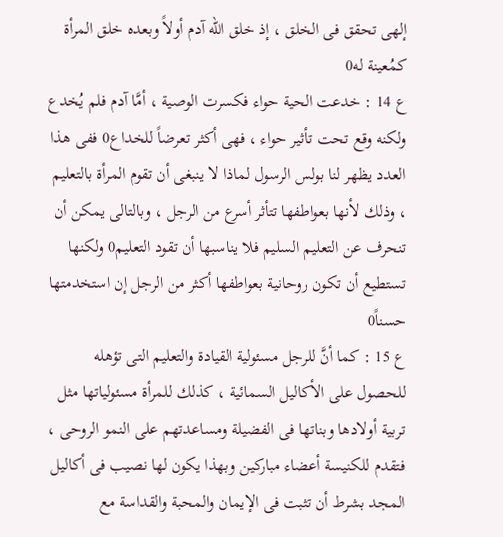إلهى تحقق فى الخلق ، إذ خلق الله آدم أولاً وبعده خلق المرأة كمُعينة له0
ع 14 : خدعت الحية حواء فكسرت الوصية ، أمَّا آدم فلم يُخدع ولكنه وقع تحت تأثير حواء ، فهى أكثر تعرضاً للخداع0 ففى هذا العدد يظهر لنا بولس الرسول لماذا لا ينبغى أن تقوم المرأة بالتعليم ، وذلك لأنها بعواطفها تتأثر أسرع من الرجل ، وبالتالى يمكن أن تنحرف عن التعليم السليم فلا يناسبها أن تقود التعليم0 ولكنها تستطيع أن تكون روحانية بعواطفها أكثر من الرجل إن استخدمتها حسناً0
ع 15 : كما أنَّ للرجل مسئولية القيادة والتعليم التى تؤهله للحصول على الأكاليل السمائية ، كذلك للمرأة مسئولياتها مثل تربية أولادها وبناتها فى الفضيلة ومساعدتهم على النمو الروحى ، فتقدم للكنيسة أعضاء مباركين وبهذا يكون لها نصيب فى أكاليل المجد بشرط أن تثبت فى الإيمان والمحبة والقداسة مع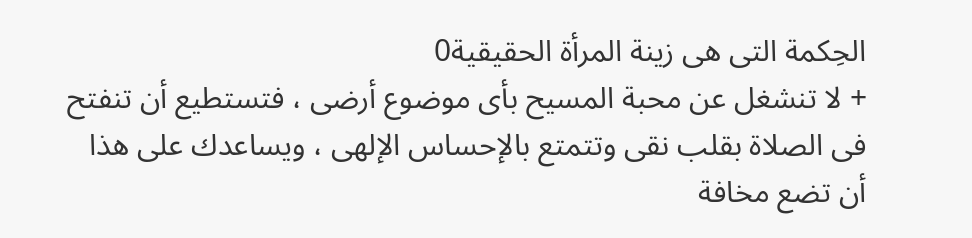الحِكمة التى هى زينة المرأة الحقيقية0
+ لا تنشغل عن محبة المسيح بأى موضوع أرضى ، فتستطيع أن تنفتح فى الصلاة بقلب نقى وتتمتع بالإحساس الإلهى ، ويساعدك على هذا أن تضع مخافة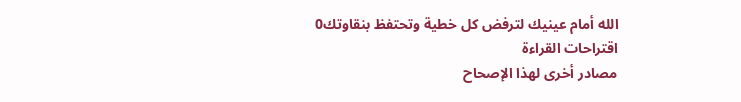الله أمام عينيك لترفض كل خطية وتحتفظ بنقاوتك0
اقتراحات القراءة
مصادر أخرى لهذا الإصحاح